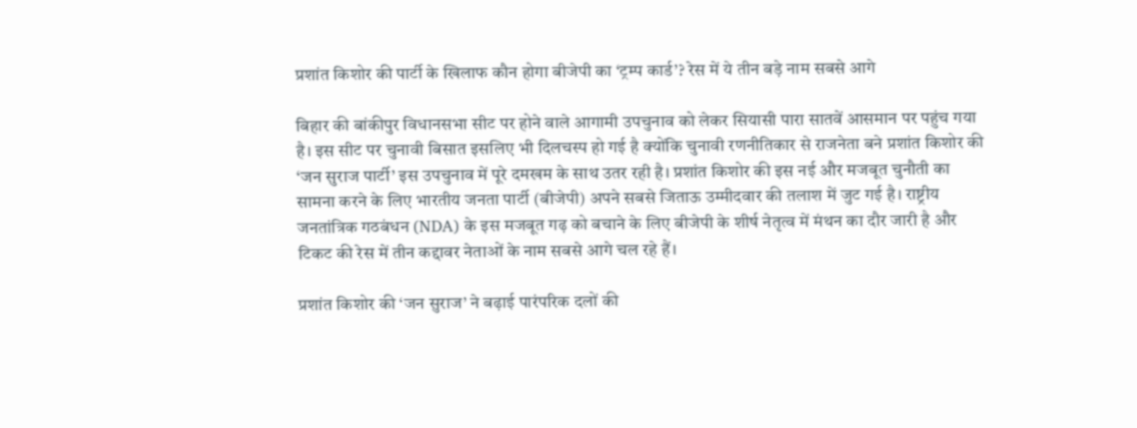प्रशांत किशोर की पार्टी के खिलाफ कौन होगा बीजेपी का ‘ट्रम्प कार्ड’? रेस में ये तीन बड़े नाम सबसे आगे

बिहार की बांकीपुर विधानसभा सीट पर होने वाले आगामी उपचुनाव को लेकर सियासी पारा सातवें आसमान पर पहुंच गया है। इस सीट पर चुनावी बिसात इसलिए भी दिलचस्प हो गई है क्योंकि चुनावी रणनीतिकार से राजनेता बने प्रशांत किशोर की ‘जन सुराज पार्टी’ इस उपचुनाव में पूरे दमखम के साथ उतर रही है। प्रशांत किशोर की इस नई और मजबूत चुनौती का सामना करने के लिए भारतीय जनता पार्टी (बीजेपी) अपने सबसे जिताऊ उम्मीदवार की तलाश में जुट गई है। राष्ट्रीय जनतांत्रिक गठबंधन (NDA) के इस मजबूत गढ़ को बचाने के लिए बीजेपी के शीर्ष नेतृत्व में मंथन का दौर जारी है और टिकट की रेस में तीन कद्दावर नेताओं के नाम सबसे आगे चल रहे हैं।

प्रशांत किशोर की ‘जन सुराज’ ने बढ़ाई पारंपरिक दलों की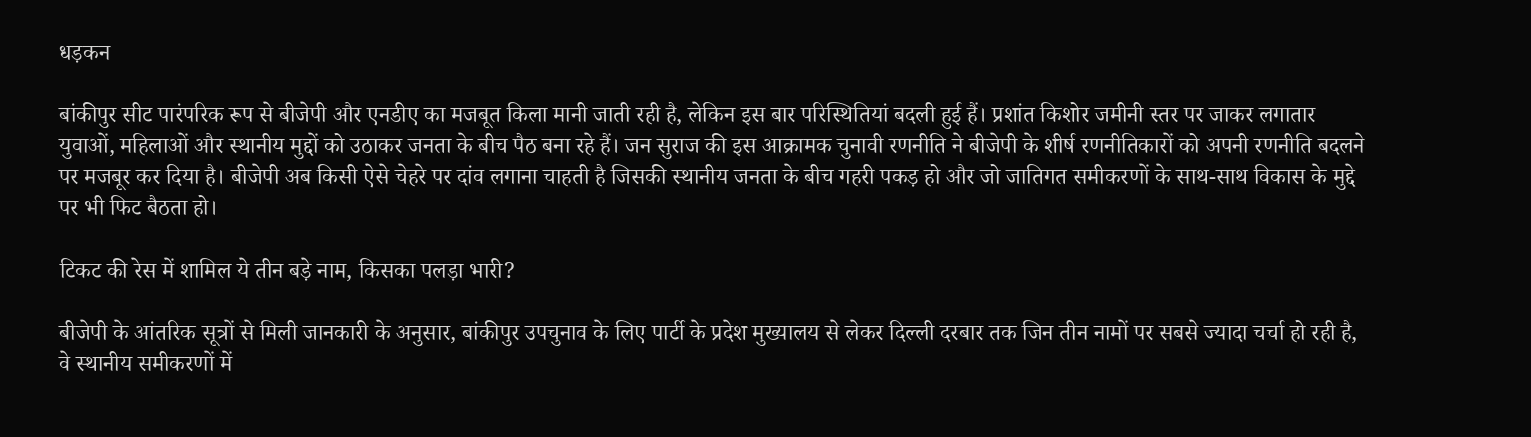धड़कन

बांकीपुर सीट पारंपरिक रूप से बीजेपी और एनडीए का मजबूत किला मानी जाती रही है, लेकिन इस बार परिस्थितियां बदली हुई हैं। प्रशांत किशोर जमीनी स्तर पर जाकर लगातार युवाओं, महिलाओं और स्थानीय मुद्दों को उठाकर जनता के बीच पैठ बना रहे हैं। जन सुराज की इस आक्रामक चुनावी रणनीति ने बीजेपी के शीर्ष रणनीतिकारों को अपनी रणनीति बदलने पर मजबूर कर दिया है। बीजेपी अब किसी ऐसे चेहरे पर दांव लगाना चाहती है जिसकी स्थानीय जनता के बीच गहरी पकड़ हो और जो जातिगत समीकरणों के साथ-साथ विकास के मुद्दे पर भी फिट बैठता हो।

टिकट की रेस में शामिल ये तीन बड़े नाम, किसका पलड़ा भारी?

बीजेपी के आंतरिक सूत्रों से मिली जानकारी के अनुसार, बांकीपुर उपचुनाव के लिए पार्टी के प्रदेश मुख्यालय से लेकर दिल्ली दरबार तक जिन तीन नामों पर सबसे ज्यादा चर्चा हो रही है, वे स्थानीय समीकरणों में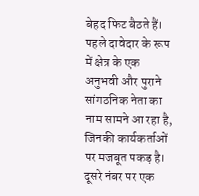बेहद फिट बैठते हैं। पहले दावेदार के रूप में क्षेत्र के एक अनुभवी और पुराने सांगठनिक नेता का नाम सामने आ रहा है, जिनकी कार्यकर्ताओं पर मजबूत पकड़ है। दूसरे नंबर पर एक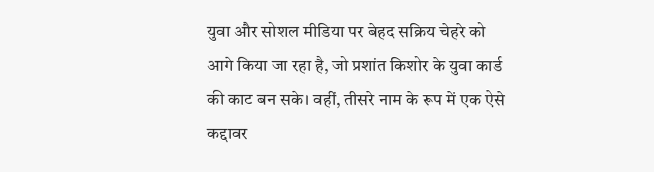युवा और सोशल मीडिया पर बेहद सक्रिय चेहरे को आगे किया जा रहा है, जो प्रशांत किशोर के युवा कार्ड की काट बन सके। वहीं, तीसरे नाम के रूप में एक ऐसे कद्दावर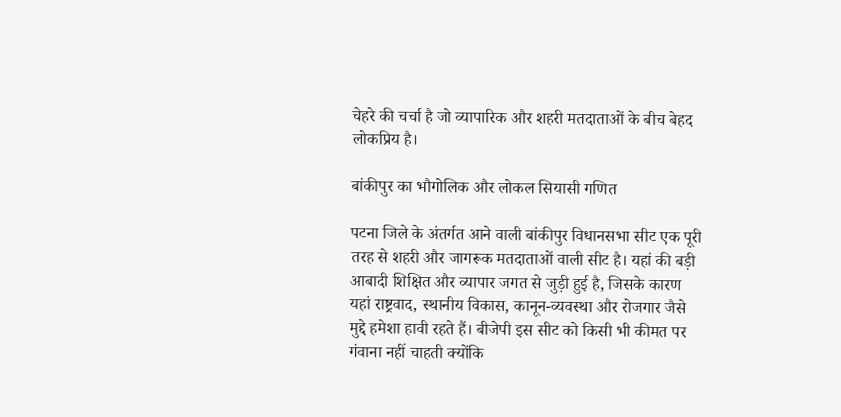चेहरे की चर्चा है जो व्यापारिक और शहरी मतदाताओं के बीच बेहद लोकप्रिय है।

बांकीपुर का भौगोलिक और लोकल सियासी गणित

पटना जिले के अंतर्गत आने वाली बांकीपुर विधानसभा सीट एक पूरी तरह से शहरी और जागरूक मतदाताओं वाली सीट है। यहां की बड़ी आबादी शिक्षित और व्यापार जगत से जुड़ी हुई है, जिसके कारण यहां राष्ट्रवाद, स्थानीय विकास, कानून-व्यवस्था और रोजगार जैसे मुद्दे हमेशा हावी रहते हैं। बीजेपी इस सीट को किसी भी कीमत पर गंवाना नहीं चाहती क्योंकि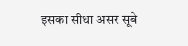इसका सीधा असर सूबे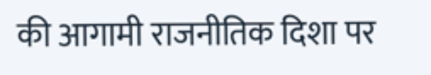की आगामी राजनीतिक दिशा पर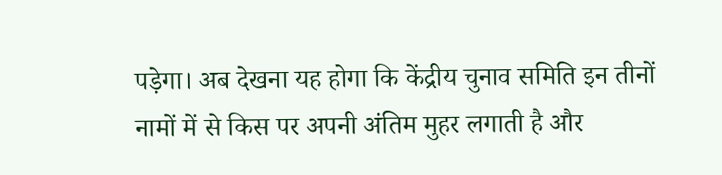पड़ेगा। अब देखना यह होगा कि केंद्रीय चुनाव समिति इन तीनों नामों में से किस पर अपनी अंतिम मुहर लगाती है और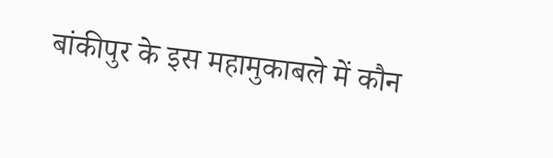बांकीपुर के इस महामुकाबले में कौन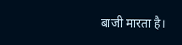बाजी मारता है।